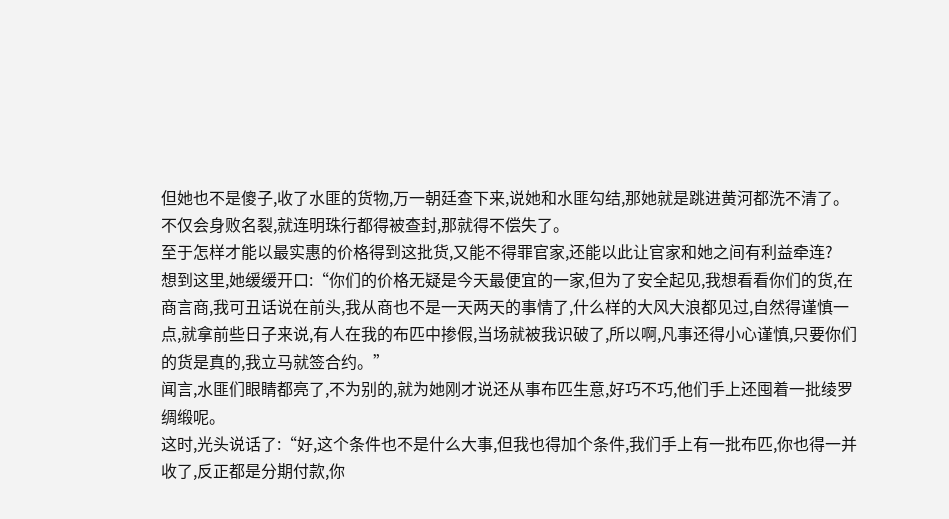但她也不是傻子,收了水匪的货物,万一朝廷查下来,说她和水匪勾结,那她就是跳进黄河都洗不清了。
不仅会身败名裂,就连明珠行都得被查封,那就得不偿失了。
至于怎样才能以最实惠的价格得到这批货,又能不得罪官家,还能以此让官家和她之间有利益牵连?
想到这里,她缓缓开口:“你们的价格无疑是今天最便宜的一家,但为了安全起见,我想看看你们的货,在商言商,我可丑话说在前头,我从商也不是一天两天的事情了,什么样的大风大浪都见过,自然得谨慎一点,就拿前些日子来说,有人在我的布匹中掺假,当场就被我识破了,所以啊,凡事还得小心谨慎,只要你们的货是真的,我立马就签合约。”
闻言,水匪们眼睛都亮了,不为别的,就为她刚才说还从事布匹生意,好巧不巧,他们手上还囤着一批绫罗绸缎呢。
这时,光头说话了:“好,这个条件也不是什么大事,但我也得加个条件,我们手上有一批布匹,你也得一并收了,反正都是分期付款,你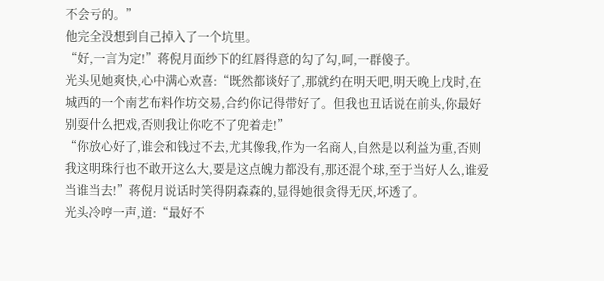不会亏的。”
他完全没想到自己掉入了一个坑里。
“好,一言为定!”蒋倪月面纱下的红唇得意的勾了勾,呵,一群傻子。
光头见她爽快,心中满心欢喜:“既然都谈好了,那就约在明天吧,明天晚上戊时,在城西的一个南艺布料作坊交易,合约你记得带好了。但我也丑话说在前头,你最好别耍什么把戏,否则我让你吃不了兜着走!”
“你放心好了,谁会和钱过不去,尤其像我,作为一名商人,自然是以利益为重,否则我这明珠行也不敢开这么大,要是这点魄力都没有,那还混个球,至于当好人么,谁爱当谁当去!”蒋倪月说话时笑得阴森森的,显得她很贪得无厌,坏透了。
光头冷哼一声,道:“最好不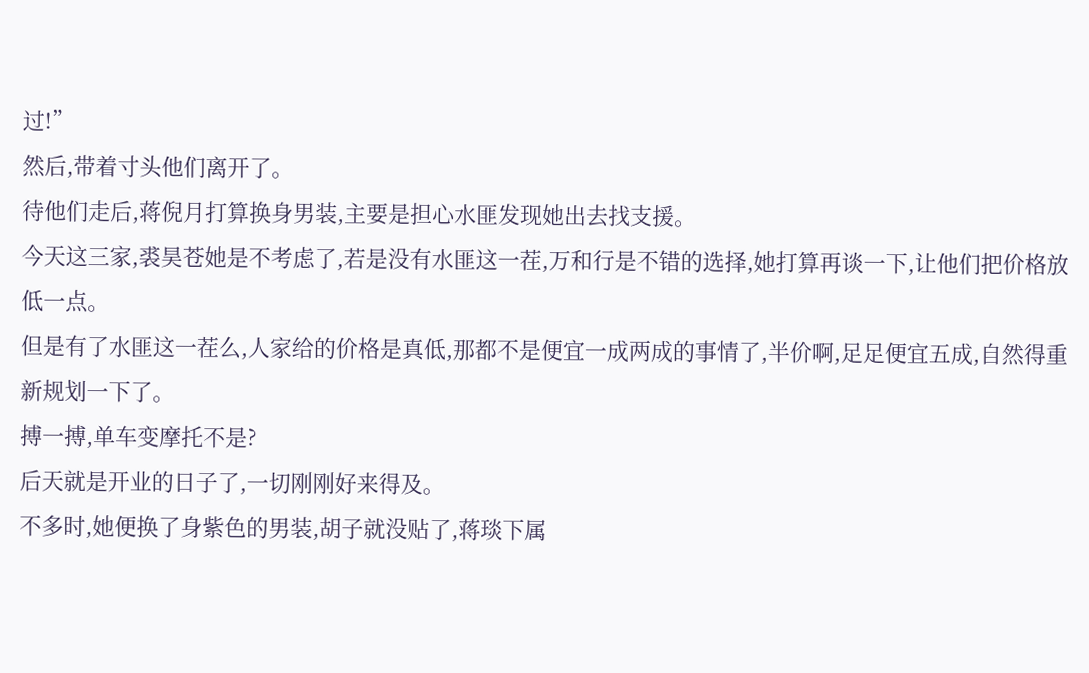过!”
然后,带着寸头他们离开了。
待他们走后,蒋倪月打算换身男装,主要是担心水匪发现她出去找支援。
今天这三家,裘昊苍她是不考虑了,若是没有水匪这一茬,万和行是不错的选择,她打算再谈一下,让他们把价格放低一点。
但是有了水匪这一茬么,人家给的价格是真低,那都不是便宜一成两成的事情了,半价啊,足足便宜五成,自然得重新规划一下了。
搏一搏,单车变摩托不是?
后天就是开业的日子了,一切刚刚好来得及。
不多时,她便换了身紫色的男装,胡子就没贴了,蒋琰下属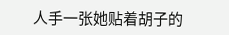人手一张她贴着胡子的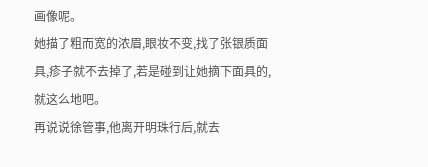画像呢。
她描了粗而宽的浓眉,眼妆不变,找了张银质面具,疹子就不去掉了,若是碰到让她摘下面具的,就这么地吧。
再说说徐管事,他离开明珠行后,就去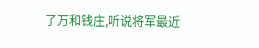了万和钱庄,听说将军最近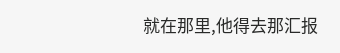就在那里,他得去那汇报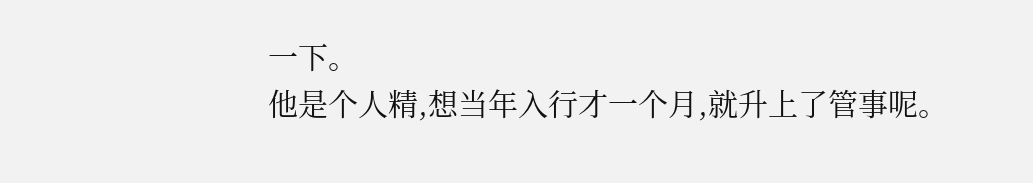一下。
他是个人精,想当年入行才一个月,就升上了管事呢。